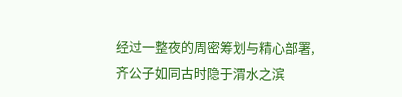经过一整夜的周密筹划与精心部署,齐公子如同古时隐于渭水之滨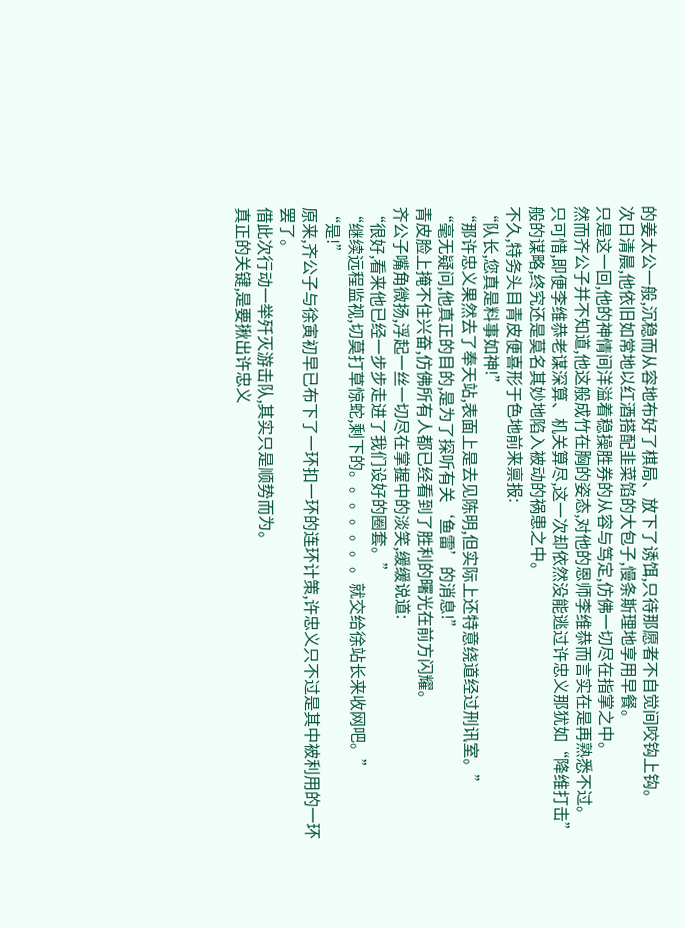的姜太公一般,沉稳而从容地布好了棋局、放下了诱饵,只待那愿者不自觉间咬钩上钩。
次日清晨,他依旧如常地以红酒搭配韭菜馅的大包子,慢条斯理地享用早餐。
只是这一回,他的神情间洋溢着稳操胜券的从容与笃定,仿佛一切尽在指掌之中。
然而齐公子并不知道,他这般成竹在胸的姿态,对他的恩师李维恭而言实在是再熟悉不过。
只可惜,即便李维恭老谋深算、机关算尽,这一次却依然没能逃过许忠义那犹如“降维打击”般的谋略,终究还是莫名其妙地陷入被动的祸患之中。
不久,特务头目青皮便喜形于色地前来禀报:
“队长,您真是料事如神!”
“那许忠义果然去了奉天站,表面上是去见陈明,但实际上还特意绕道经过刑讯室。”
“毫无疑问,他真正的目的,是为了探听有关‘鱼雷’的消息!”
青皮脸上掩不住兴奋,仿佛所有人都已经看到了胜利的曙光在前方闪耀。
齐公子嘴角微扬,浮起一丝一切尽在掌握中的淡笑,缓缓说道:
“很好,看来他已经一步步走进了我们设好的圈套。”
“继续远程监视,切莫打草惊蛇,剩下的。。。。。。。就交给徐站长来收网吧。”
“是!”
原来,齐公子与徐寅初早已布下了一环扣一环的连环计策,许忠义只不过是其中被利用的一环罢了。
借此次行动一举歼灭游击队,其实只是顺势而为。
真正的关键,是要揪出许忠义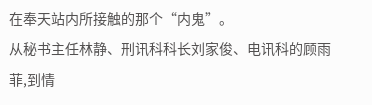在奉天站内所接触的那个“内鬼”。
从秘书主任林静、刑讯科科长刘家俊、电讯科的顾雨菲,到情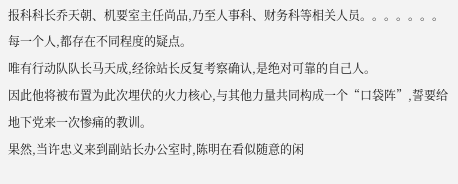报科科长乔天朝、机要室主任尚品,乃至人事科、财务科等相关人员。。。。。。。
每一个人,都存在不同程度的疑点。
唯有行动队队长马天成,经徐站长反复考察确认,是绝对可靠的自己人。
因此他将被布置为此次埋伏的火力核心,与其他力量共同构成一个“口袋阵”,誓要给地下党来一次惨痛的教训。
果然,当许忠义来到副站长办公室时,陈明在看似随意的闲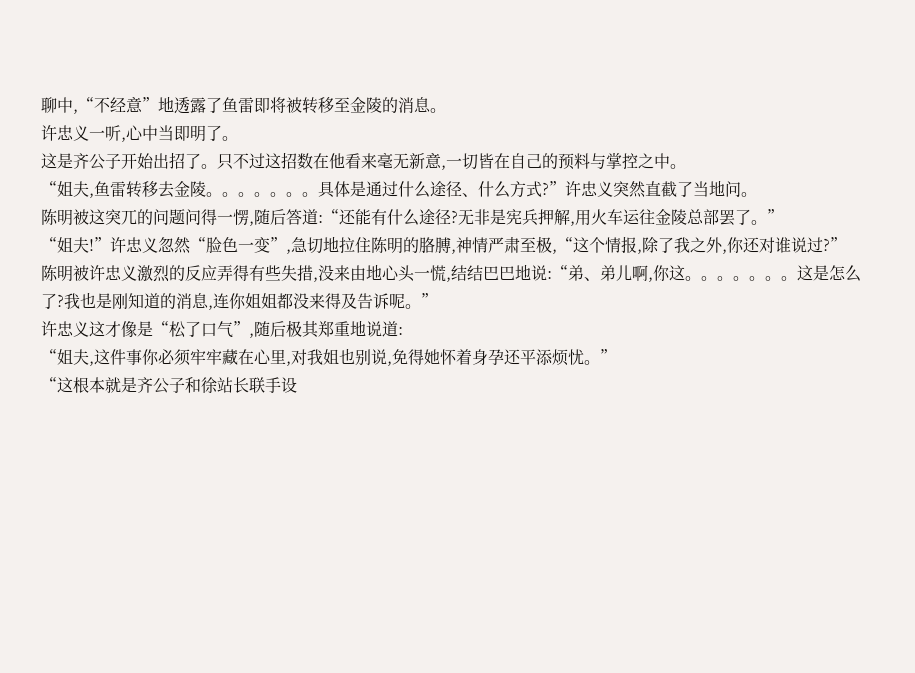聊中,“不经意”地透露了鱼雷即将被转移至金陵的消息。
许忠义一听,心中当即明了。
这是齐公子开始出招了。只不过这招数在他看来毫无新意,一切皆在自己的预料与掌控之中。
“姐夫,鱼雷转移去金陵。。。。。。。具体是通过什么途径、什么方式?”许忠义突然直截了当地问。
陈明被这突兀的问题问得一愣,随后答道:“还能有什么途径?无非是宪兵押解,用火车运往金陵总部罢了。”
“姐夫!”许忠义忽然“脸色一变”,急切地拉住陈明的胳膊,神情严肃至极,“这个情报,除了我之外,你还对谁说过?”
陈明被许忠义激烈的反应弄得有些失措,没来由地心头一慌,结结巴巴地说:“弟、弟儿啊,你这。。。。。。。这是怎么了?我也是刚知道的消息,连你姐姐都没来得及告诉呢。”
许忠义这才像是“松了口气”,随后极其郑重地说道:
“姐夫,这件事你必须牢牢藏在心里,对我姐也别说,免得她怀着身孕还平添烦忧。”
“这根本就是齐公子和徐站长联手设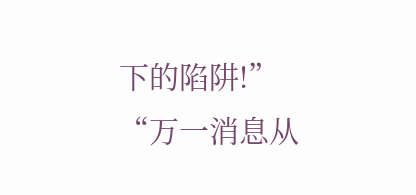下的陷阱!”
“万一消息从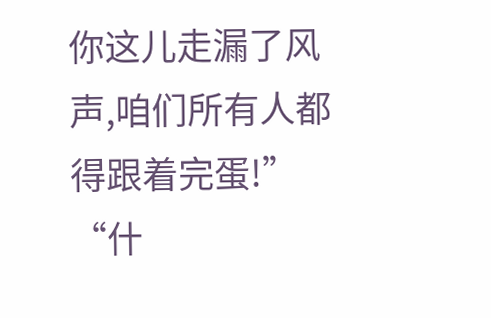你这儿走漏了风声,咱们所有人都得跟着完蛋!”
“什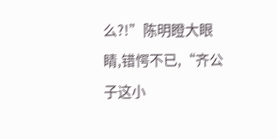么?!”陈明瞪大眼睛,错愕不已,“齐公子这小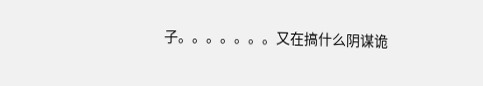子。。。。。。。又在搞什么阴谋诡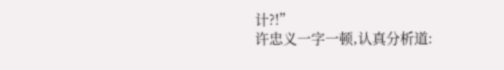计?!”
许忠义一字一顿,认真分析道: